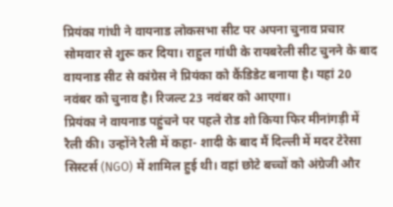प्रियंका गांधी ने वायनाड लोकसभा सीट पर अपना चुनाव प्रचार सोमवार से शुरू कर दिया। राहुल गांधी के रायबरेली सीट चुनने के बाद वायनाड सीट से कांग्रेस ने प्रियंका को कैंडिडेट बनाया है। यहां 20 नवंबर को चुनाव है। रिजल्ट 23 नवंबर को आएगा।
प्रियंका ने वायनाड पहुंचने पर पहले रोड शो किया फिर मीनांगड़ी में रैली की। उन्होंने रैली में कहा- शादी के बाद मैं दिल्ली में मदर टेरेसा सिस्टर्स (NGO) में शामिल हुई थी। वहां छोटे बच्चों को अंग्रेजी और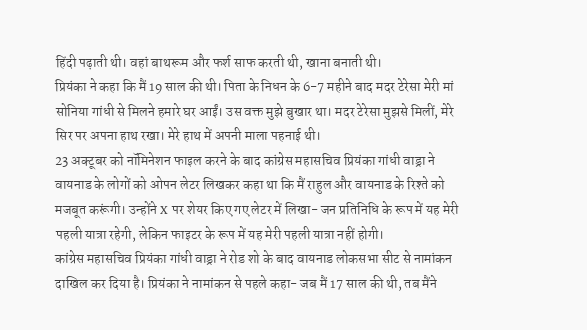हिंदी पढ़ाती थी। वहां बाथरूम और फर्श साफ करती थी, खाना बनाती थी।
प्रियंका ने कहा कि मैं 19 साल की थी। पिता के निधन के 6-7 महीने बाद मदर टेरेसा मेरी मां सोनिया गांधी से मिलने हमारे घर आईं। उस वक्त मुझे बुखार था। मदर टेरेसा मुझसे मिलीं, मेरे सिर पर अपना हाथ रखा। मेरे हाथ में अपनी माला पहनाई थी।
23 अक्टूबर को नॉमिनेशन फाइल करने के बाद कांग्रेस महासचिव प्रियंका गांधी वाड्रा ने वायनाड के लोगों को ओपन लेटर लिखकर कहा था कि मैं राहुल और वायनाड के रिश्ते को मजबूत करूंगी। उन्होंने X पर शेयर किए गए लेटर में लिखा- जन प्रतिनिधि के रूप में यह मेरी पहली यात्रा रहेगी, लेकिन फाइटर के रूप में यह मेरी पहली यात्रा नहीं होगी।
कांग्रेस महासचिव प्रियंका गांधी वाड्रा ने रोड शो के बाद वायनाड लोकसभा सीट से नामांकन दाखिल कर दिया है। प्रियंका ने नामांकन से पहले कहा- जब मैं 17 साल की थी, तब मैंने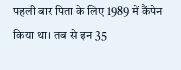पहली बार पिता के लिए 1989 में कैंपेन किया था। तब से इन 35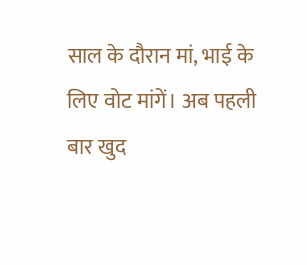साल के दौरान मां, भाई के लिए वोट मांगें। अब पहली बार खुद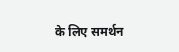के लिए समर्थन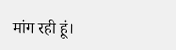मांग रही हूं।